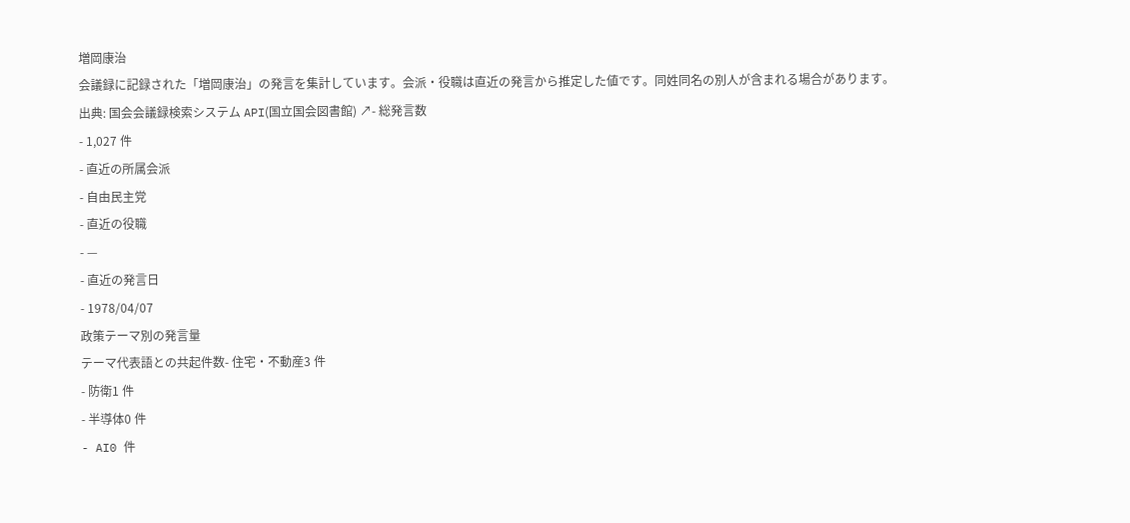増岡康治
会議録に記録された「増岡康治」の発言を集計しています。会派・役職は直近の発言から推定した値です。同姓同名の別人が含まれる場合があります。
出典: 国会会議録検索システム API(国立国会図書館) ↗- 総発言数
- 1,027 件
- 直近の所属会派
- 自由民主党
- 直近の役職
- —
- 直近の発言日
- 1978/04/07
政策テーマ別の発言量
テーマ代表語との共起件数- 住宅・不動産3 件
- 防衛1 件
- 半導体0 件
- AI0 件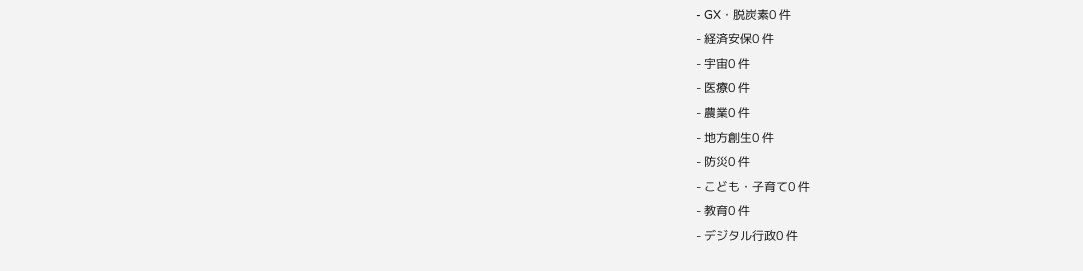- GX・脱炭素0 件
- 経済安保0 件
- 宇宙0 件
- 医療0 件
- 農業0 件
- 地方創生0 件
- 防災0 件
- こども・子育て0 件
- 教育0 件
- デジタル行政0 件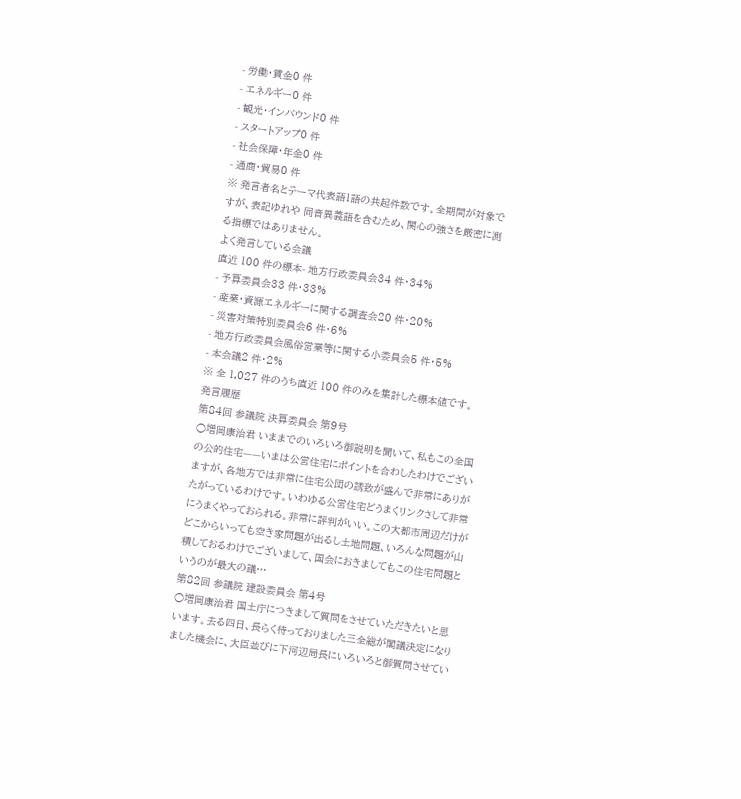- 労働・賃金0 件
- エネルギー0 件
- 観光・インバウンド0 件
- スタートアップ0 件
- 社会保障・年金0 件
- 通商・貿易0 件
※ 発言者名とテーマ代表語1語の共起件数です。全期間が対象ですが、表記ゆれや 同音異義語を含むため、関心の強さを厳密に測る指標ではありません。
よく発言している会議
直近 100 件の標本- 地方行政委員会34 件・34%
- 予算委員会33 件・33%
- 産業・資源エネルギーに関する調査会20 件・20%
- 災害対策特別委員会6 件・6%
- 地方行政委員会風俗営業等に関する小委員会5 件・5%
- 本会議2 件・2%
※ 全 1,027 件のうち直近 100 件のみを集計した標本値です。
発言履歴
第84回 参議院 決算委員会 第9号
○増岡康治君 いままでのいろいろ御説明を聞いて、私もこの全国の公的住宅——いまは公営住宅にポイントを合わしたわけでございますが、各地方では非常に住宅公団の誘致が盛んで非常にありがたがっているわけです。いわゆる公営住宅どうまくリンクさして非常にうまくやっておられる。非常に評判がいい。この大都市周辺だけがどこからいっても空き家問題が出るし土地問題、いろんな問題が山積しておるわけでございまして、国会におきましてもこの住宅問題というのが最大の議…
第82回 参議院 建設委員会 第4号
○増岡康治君 国土庁につきまして質問をさせていただきたいと思います。去る四日、長らく待っておりました三全総が閣議決定になりました機会に、大臣並びに下河辺局長にいろいろと御質問させてい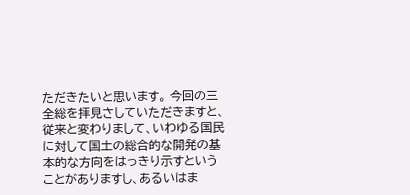ただきたいと思います。 今回の三全総を拝見さしていただきますと、従来と変わりまして、いわゆる国民に対して国土の総合的な開発の基本的な方向をはっきり示すということがありますし、あるいはま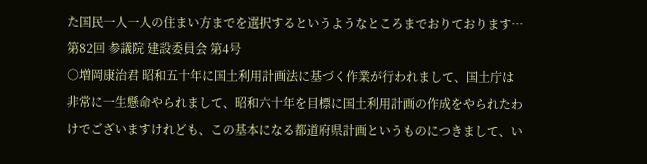た国民一人一人の住まい方までを選択するというようなところまでおりております…
第82回 参議院 建設委員会 第4号
○増岡康治君 昭和五十年に国土利用計画法に基づく作業が行われまして、国土庁は非常に一生懸命やられまして、昭和六十年を目標に国土利用計画の作成をやられたわけでございますけれども、この基本になる都道府県計画というものにつきまして、い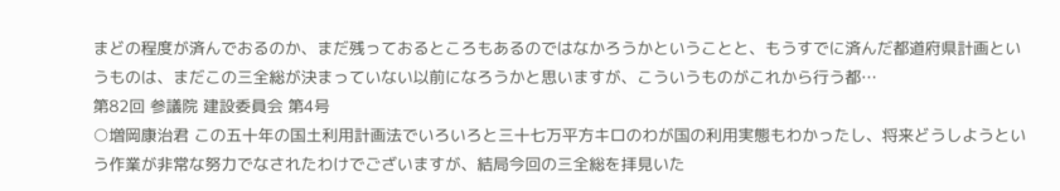まどの程度が済んでおるのか、まだ残っておるところもあるのではなかろうかということと、もうすでに済んだ都道府県計画というものは、まだこの三全総が決まっていない以前になろうかと思いますが、こういうものがこれから行う都…
第82回 参議院 建設委員会 第4号
○増岡康治君 この五十年の国土利用計画法でいろいろと三十七万平方キロのわが国の利用実態もわかったし、将来どうしようという作業が非常な努力でなされたわけでございますが、結局今回の三全総を拝見いた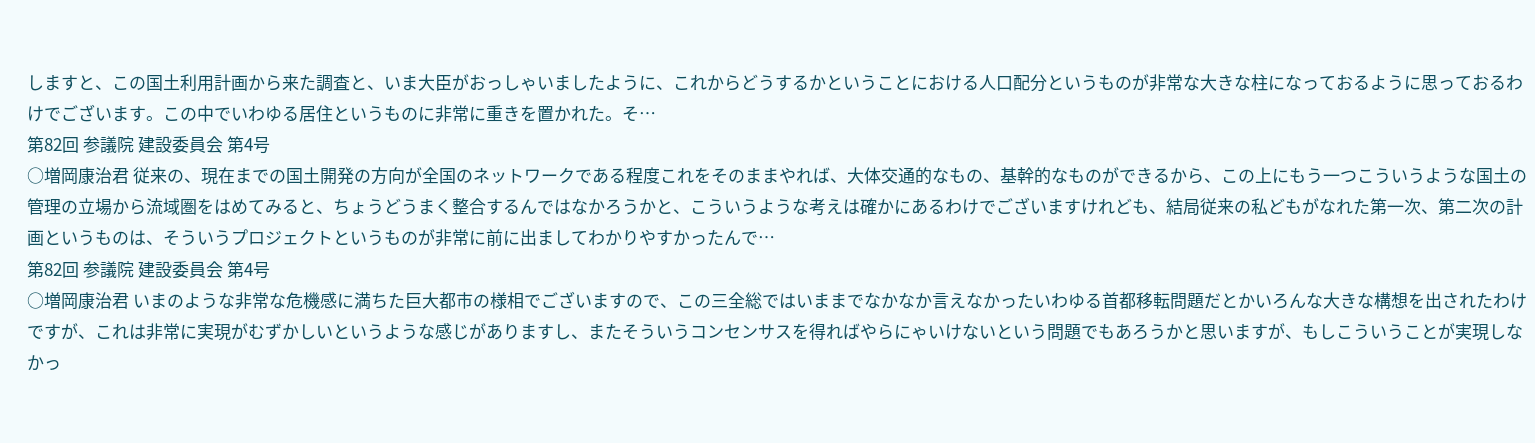しますと、この国土利用計画から来た調査と、いま大臣がおっしゃいましたように、これからどうするかということにおける人口配分というものが非常な大きな柱になっておるように思っておるわけでございます。この中でいわゆる居住というものに非常に重きを置かれた。そ…
第82回 参議院 建設委員会 第4号
○増岡康治君 従来の、現在までの国土開発の方向が全国のネットワークである程度これをそのままやれば、大体交通的なもの、基幹的なものができるから、この上にもう一つこういうような国土の管理の立場から流域圏をはめてみると、ちょうどうまく整合するんではなかろうかと、こういうような考えは確かにあるわけでございますけれども、結局従来の私どもがなれた第一次、第二次の計画というものは、そういうプロジェクトというものが非常に前に出ましてわかりやすかったんで…
第82回 参議院 建設委員会 第4号
○増岡康治君 いまのような非常な危機感に満ちた巨大都市の様相でございますので、この三全総ではいままでなかなか言えなかったいわゆる首都移転問題だとかいろんな大きな構想を出されたわけですが、これは非常に実現がむずかしいというような感じがありますし、またそういうコンセンサスを得ればやらにゃいけないという問題でもあろうかと思いますが、もしこういうことが実現しなかっ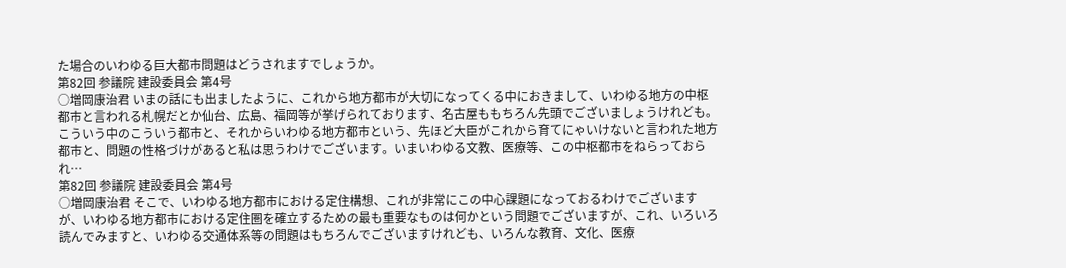た場合のいわゆる巨大都市問題はどうされますでしょうか。
第82回 参議院 建設委員会 第4号
○増岡康治君 いまの話にも出ましたように、これから地方都市が大切になってくる中におきまして、いわゆる地方の中枢都市と言われる札幌だとか仙台、広島、福岡等が挙げられております、名古屋ももちろん先頭でございましょうけれども。こういう中のこういう都市と、それからいわゆる地方都市という、先ほど大臣がこれから育てにゃいけないと言われた地方都市と、問題の性格づけがあると私は思うわけでございます。いまいわゆる文教、医療等、この中枢都市をねらっておられ…
第82回 参議院 建設委員会 第4号
○増岡康治君 そこで、いわゆる地方都市における定住構想、これが非常にこの中心課題になっておるわけでございますが、いわゆる地方都市における定住圏を確立するための最も重要なものは何かという問題でございますが、これ、いろいろ読んでみますと、いわゆる交通体系等の問題はもちろんでございますけれども、いろんな教育、文化、医療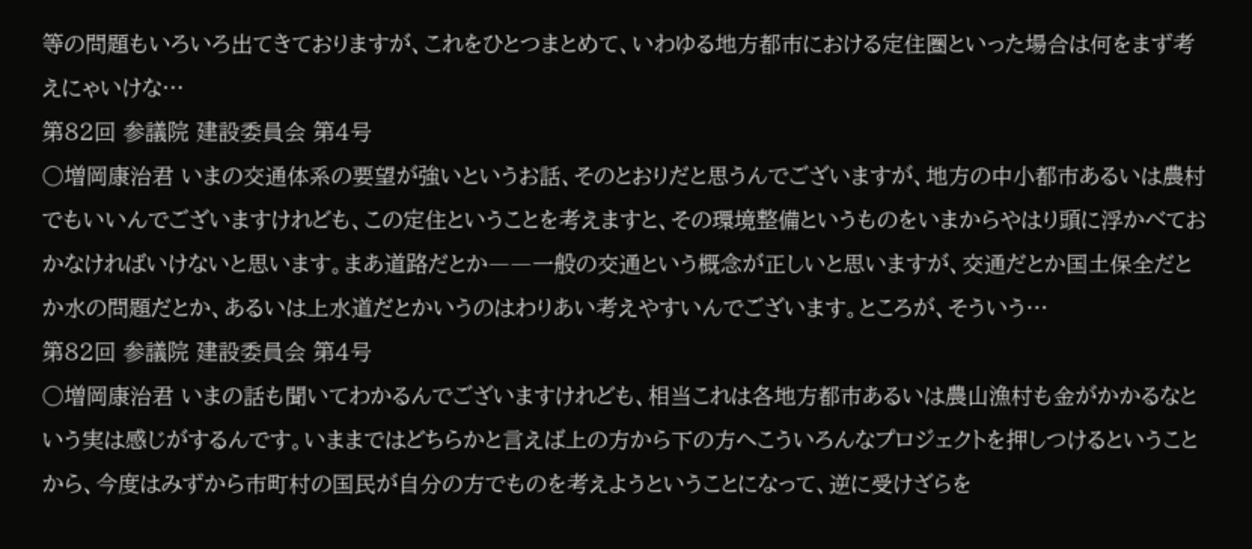等の問題もいろいろ出てきておりますが、これをひとつまとめて、いわゆる地方都市における定住圏といった場合は何をまず考えにゃいけな…
第82回 参議院 建設委員会 第4号
○増岡康治君 いまの交通体系の要望が強いというお話、そのとおりだと思うんでございますが、地方の中小都市あるいは農村でもいいんでございますけれども、この定住ということを考えますと、その環境整備というものをいまからやはり頭に浮かべておかなければいけないと思います。まあ道路だとか――一般の交通という概念が正しいと思いますが、交通だとか国土保全だとか水の問題だとか、あるいは上水道だとかいうのはわりあい考えやすいんでございます。ところが、そういう…
第82回 参議院 建設委員会 第4号
○増岡康治君 いまの話も聞いてわかるんでございますけれども、相当これは各地方都市あるいは農山漁村も金がかかるなという実は感じがするんです。いままではどちらかと言えば上の方から下の方へこういろんなプロジェクトを押しつけるということから、今度はみずから市町村の国民が自分の方でものを考えようということになって、逆に受けざらを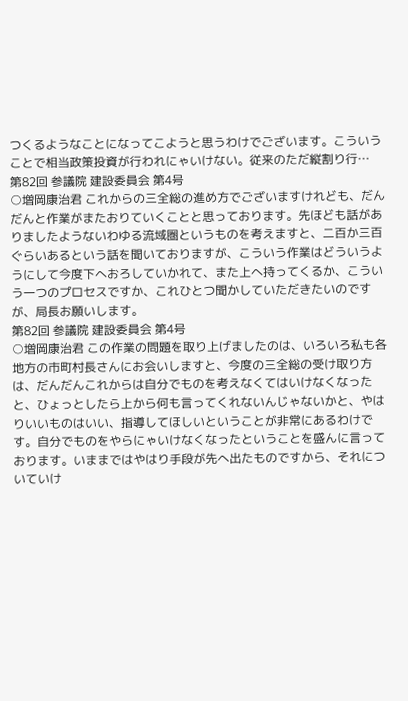つくるようなことになってこようと思うわけでございます。こういうことで相当政策投資が行われにゃいけない。従来のただ縦割り行…
第82回 参議院 建設委員会 第4号
○増岡康治君 これからの三全総の進め方でございますけれども、だんだんと作業がまたおりていくことと思っております。先ほども話がありましたようないわゆる流域圏というものを考えますと、二百か三百ぐらいあるという話を聞いておりますが、こういう作業はどういうようにして今度下へおろしていかれて、また上へ持ってくるか、こういう一つのプロセスですか、これひとつ聞かしていただきたいのですが、局長お願いします。
第82回 参議院 建設委員会 第4号
○増岡康治君 この作業の問題を取り上げましたのは、いろいろ私も各地方の市町村長さんにお会いしますと、今度の三全総の受け取り方は、だんだんこれからは自分でものを考えなくてはいけなくなったと、ひょっとしたら上から何も言ってくれないんじゃないかと、やはりいいものはいい、指導してほしいということが非常にあるわけです。自分でものをやらにゃいけなくなったということを盛んに言っております。いままではやはり手段が先へ出たものですから、それについていけ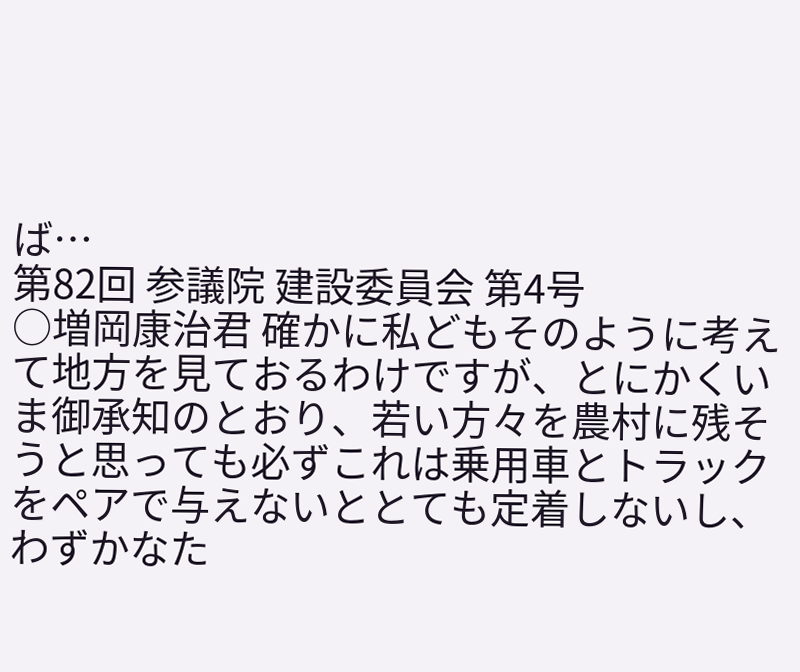ば…
第82回 参議院 建設委員会 第4号
○増岡康治君 確かに私どもそのように考えて地方を見ておるわけですが、とにかくいま御承知のとおり、若い方々を農村に残そうと思っても必ずこれは乗用車とトラックをペアで与えないととても定着しないし、わずかなた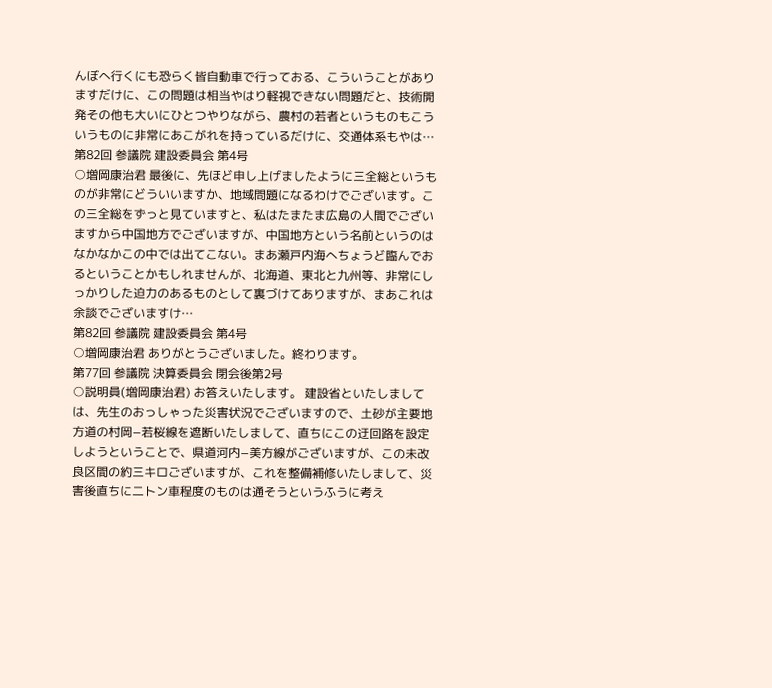んぼへ行くにも恐らく皆自動車で行っておる、こういうことがありますだけに、この問題は相当やはり軽視できない問題だと、技術開発その他も大いにひとつやりながら、農村の若者というものもこういうものに非常にあこがれを持っているだけに、交通体系もやは…
第82回 参議院 建設委員会 第4号
○増岡康治君 最後に、先ほど申し上げましたように三全総というものが非常にどういいますか、地域問題になるわけでございます。この三全総をずっと見ていますと、私はたまたま広島の人間でございますから中国地方でございますが、中国地方という名前というのはなかなかこの中では出てこない。まあ瀬戸内海へちょうど臨んでおるということかもしれませんが、北海道、東北と九州等、非常にしっかりした迫力のあるものとして裏づけてありますが、まあこれは余談でございますけ…
第82回 参議院 建設委員会 第4号
○増岡康治君 ありがとうございました。終わります。
第77回 参議院 決算委員会 閉会後第2号
○説明員(増岡康治君) お答えいたします。 建設省といたしましては、先生のおっしゃった災害状況でございますので、土砂が主要地方道の村岡−若桜線を遮断いたしまして、直ちにこの迂回路を設定しようということで、県道河内−美方線がございますが、この未改良区間の約三キロございますが、これを整備補修いたしまして、災害後直ちに二トン車程度のものは通そうというふうに考え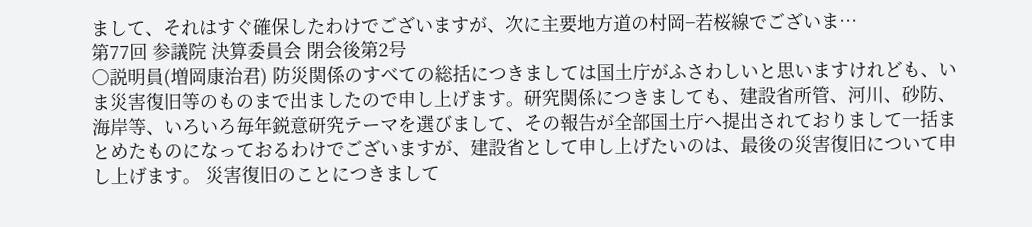まして、それはすぐ確保したわけでございますが、次に主要地方道の村岡−若桜線でございま…
第77回 参議院 決算委員会 閉会後第2号
○説明員(増岡康治君) 防災関係のすべての総括につきましては国土庁がふさわしいと思いますけれども、いま災害復旧等のものまで出ましたので申し上げます。研究関係につきましても、建設省所管、河川、砂防、海岸等、いろいろ毎年鋭意研究テーマを選びまして、その報告が全部国土庁へ提出されておりまして一括まとめたものになっておるわけでございますが、建設省として申し上げたいのは、最後の災害復旧について申し上げます。 災害復旧のことにつきまして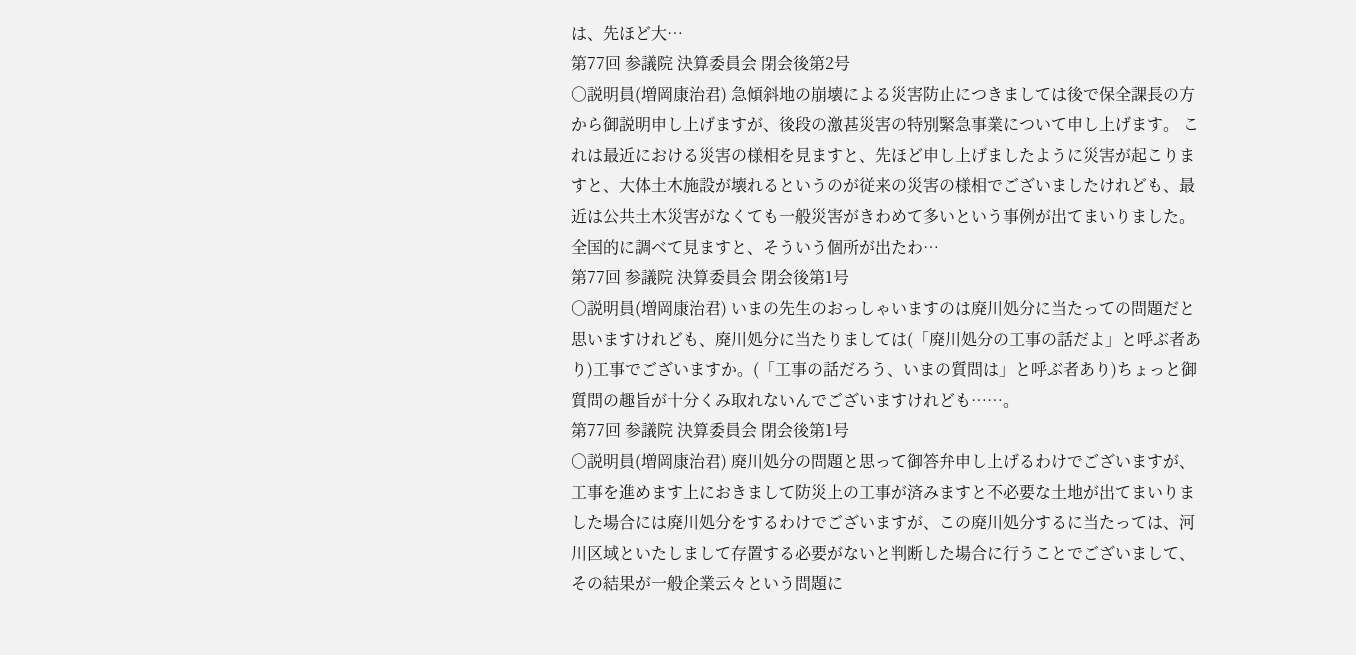は、先ほど大…
第77回 参議院 決算委員会 閉会後第2号
○説明員(増岡康治君) 急傾斜地の崩壊による災害防止につきましては後で保全課長の方から御説明申し上げますが、後段の激甚災害の特別緊急事業について申し上げます。 これは最近における災害の様相を見ますと、先ほど申し上げましたように災害が起こりますと、大体土木施設が壊れるというのが従来の災害の様相でございましたけれども、最近は公共土木災害がなくても一般災害がきわめて多いという事例が出てまいりました。全国的に調べて見ますと、そういう個所が出たわ…
第77回 参議院 決算委員会 閉会後第1号
○説明員(増岡康治君) いまの先生のおっしゃいますのは廃川処分に当たっての問題だと思いますけれども、廃川処分に当たりましては(「廃川処分の工事の話だよ」と呼ぶ者あり)工事でございますか。(「工事の話だろう、いまの質問は」と呼ぶ者あり)ちょっと御質問の趣旨が十分くみ取れないんでございますけれども……。
第77回 参議院 決算委員会 閉会後第1号
○説明員(増岡康治君) 廃川処分の問題と思って御答弁申し上げるわけでございますが、工事を進めます上におきまして防災上の工事が済みますと不必要な土地が出てまいりました場合には廃川処分をするわけでございますが、この廃川処分するに当たっては、河川区域といたしまして存置する必要がないと判断した場合に行うことでございまして、その結果が一般企業云々という問題に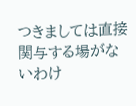つきましては直接関与する場がないわけ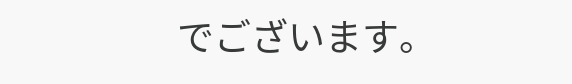でございます。